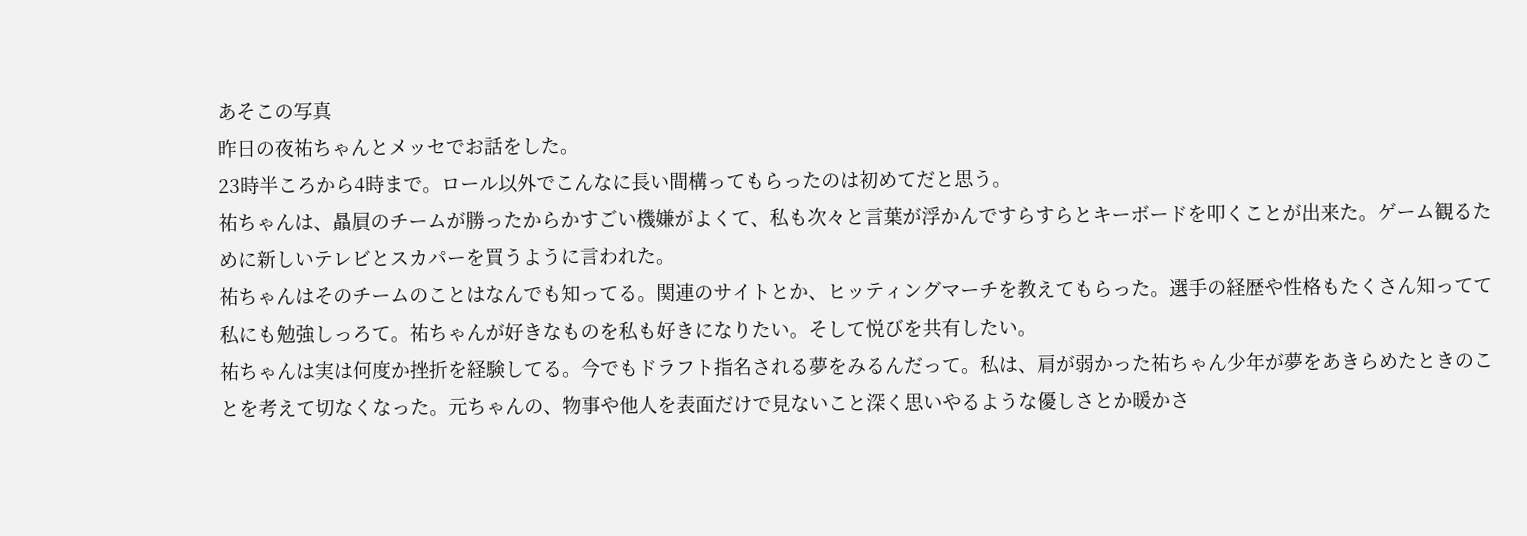あそこの写真
昨日の夜祐ちゃんとメッセでお話をした。
23時半ころから4時まで。ロール以外でこんなに長い間構ってもらったのは初めてだと思う。
祐ちゃんは、贔屓のチームが勝ったからかすごい機嫌がよくて、私も次々と言葉が浮かんですらすらとキーボードを叩くことが出来た。ゲーム観るために新しいテレビとスカパーを買うように言われた。
祐ちゃんはそのチームのことはなんでも知ってる。関連のサイトとか、ヒッティングマーチを教えてもらった。選手の経歴や性格もたくさん知ってて私にも勉強しっろて。祐ちゃんが好きなものを私も好きになりたい。そして悦びを共有したい。
祐ちゃんは実は何度か挫折を経験してる。今でもドラフト指名される夢をみるんだって。私は、肩が弱かった祐ちゃん少年が夢をあきらめたときのことを考えて切なくなった。元ちゃんの、物事や他人を表面だけで見ないこと深く思いやるような優しさとか暖かさ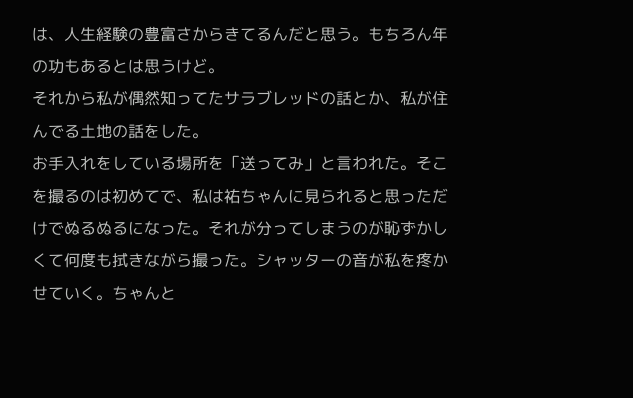は、人生経験の豊富さからきてるんだと思う。もちろん年の功もあるとは思うけど。
それから私が偶然知ってたサラブレッドの話とか、私が住んでる土地の話をした。
お手入れをしている場所を「送ってみ」と言われた。そこを撮るのは初めてで、私は祐ちゃんに見られると思っただけでぬるぬるになった。それが分ってしまうのが恥ずかしくて何度も拭きながら撮った。シャッターの音が私を疼かせていく。ちゃんと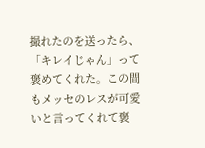撮れたのを送ったら、「キレイじゃん」って褒めてくれた。この間もメッセのレスが可愛いと言ってくれて褒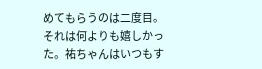めてもらうのは二度目。それは何よりも嬉しかった。祐ちゃんはいつもす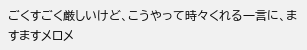ごくすごく厳しいけど、こうやって時々くれる一言に、ますますメロメ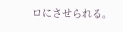ロにさせられる。